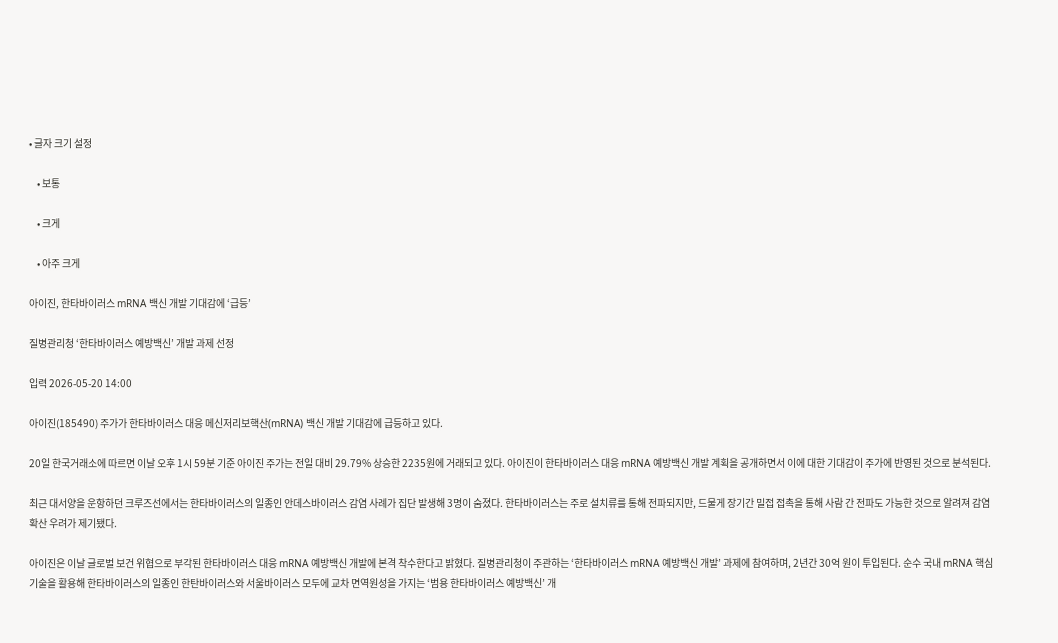• 글자 크기 설정

    • 보통

    • 크게

    • 아주 크게

아이진, 한타바이러스 mRNA 백신 개발 기대감에 ‘급등’

질병관리청 ‘한타바이러스 예방백신’ 개발 과제 선정

입력 2026-05-20 14:00

아이진(185490) 주가가 한타바이러스 대응 메신저리보핵산(mRNA) 백신 개발 기대감에 급등하고 있다.

20일 한국거래소에 따르면 이날 오후 1시 59분 기준 아이진 주가는 전일 대비 29.79% 상승한 2235원에 거래되고 있다. 아이진이 한타바이러스 대응 mRNA 예방백신 개발 계획을 공개하면서 이에 대한 기대감이 주가에 반영된 것으로 분석된다.

최근 대서양을 운항하던 크루즈선에서는 한타바이러스의 일종인 안데스바이러스 감염 사례가 집단 발생해 3명이 숨졌다. 한타바이러스는 주로 설치류를 통해 전파되지만, 드물게 장기간 밀접 접촉을 통해 사람 간 전파도 가능한 것으로 알려져 감염 확산 우려가 제기됐다.

아이진은 이날 글로벌 보건 위협으로 부각된 한타바이러스 대응 mRNA 예방백신 개발에 본격 착수한다고 밝혔다. 질병관리청이 주관하는 ‘한타바이러스 mRNA 예방백신 개발’ 과제에 참여하며, 2년간 30억 원이 투입된다. 순수 국내 mRNA 핵심기술을 활용해 한타바이러스의 일종인 한탄바이러스와 서울바이러스 모두에 교차 면역원성을 가지는 ‘범용 한타바이러스 예방백신’ 개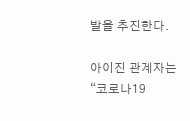발을 추진한다.

아이진 관계자는 “코로나19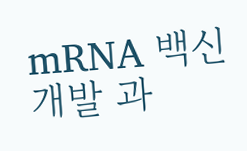mRNA 백신 개발 과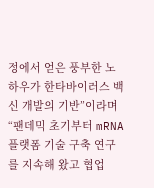정에서 얻은 풍부한 노하우가 한타바이러스 백신 개발의 기반”이라며 “팬데믹 초기부터 mRNA 플랫폼 기술 구축 연구를 지속해 왔고 협업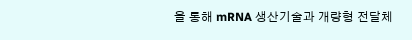을 통해 mRNA 생산기술과 개량형 전달체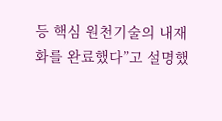등 핵심 원천기술의 내재화를 완료했다”고 설명했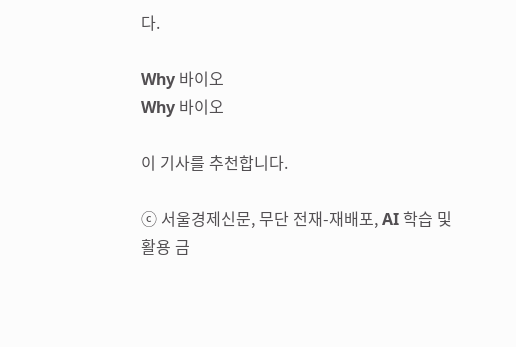다.

Why 바이오
Why 바이오

이 기사를 추천합니다.

ⓒ 서울경제신문, 무단 전재-재배포, AI 학습 및 활용 금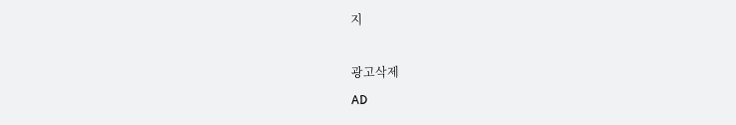지

광고삭제
AD